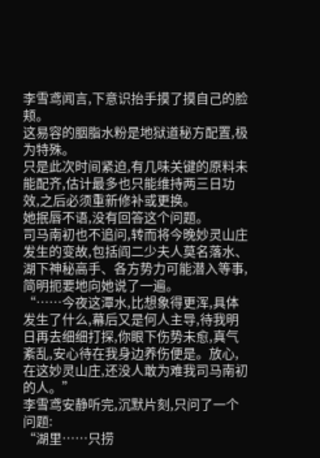李雪鸢闻言,下意识抬手摸了摸自己的脸颊。
这易容的胭脂水粉是地狱道秘方配置,极为特殊。
只是此次时间紧迫,有几味关键的原料未能配齐,估计最多也只能维持两三日功效,之后必须重新修补或更换。
她抿唇不语,没有回答这个问题。
司马南初也不追问,转而将今晚妙灵山庄发生的变故,包括阎二少夫人莫名落水、湖下神秘高手、各方势力可能潜入等事,简明扼要地向她说了一遍。
“……今夜这潭水,比想象得更浑,具体发生了什么,幕后又是何人主导,待我明日再去细细打探,你眼下伤势未愈,真气紊乱,安心待在我身边养伤便是。放心,在这妙灵山庄,还没人敢为难我司马南初的人。”
李雪鸢安静听完,沉默片刻,只问了一个问题:
“湖里……只捞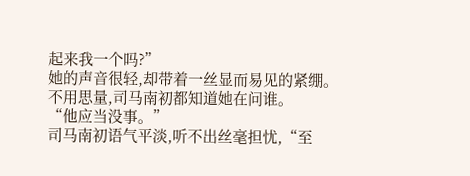起来我一个吗?”
她的声音很轻,却带着一丝显而易见的紧绷。
不用思量,司马南初都知道她在问谁。
“他应当没事。”
司马南初语气平淡,听不出丝毫担忧,“至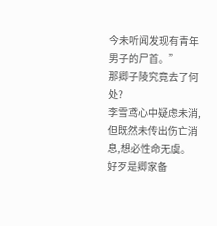今未听闻发现有青年男子的尸首。”
那卿子陵究竟去了何处?
李雪鸢心中疑虑未消,但既然未传出伤亡消息,想必性命无虞。
好歹是卿家备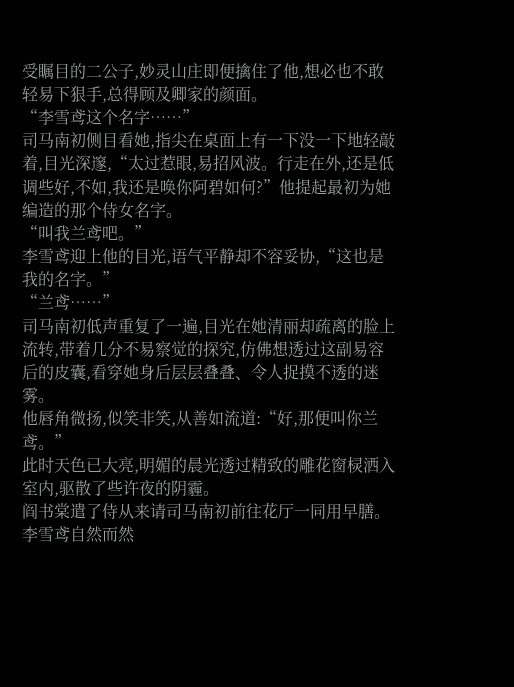受瞩目的二公子,妙灵山庄即便擒住了他,想必也不敢轻易下狠手,总得顾及卿家的颜面。
“李雪鸢这个名字……”
司马南初侧目看她,指尖在桌面上有一下没一下地轻敲着,目光深邃,“太过惹眼,易招风波。行走在外,还是低调些好,不如,我还是唤你阿碧如何?”他提起最初为她编造的那个侍女名字。
“叫我兰鸢吧。”
李雪鸢迎上他的目光,语气平静却不容妥协,“这也是我的名字。”
“兰鸢……”
司马南初低声重复了一遍,目光在她清丽却疏离的脸上流转,带着几分不易察觉的探究,仿佛想透过这副易容后的皮囊,看穿她身后层层叠叠、令人捉摸不透的迷雾。
他唇角微扬,似笑非笑,从善如流道:“好,那便叫你兰鸢。”
此时天色已大亮,明媚的晨光透过精致的雕花窗棂洒入室内,驱散了些许夜的阴霾。
阎书棠遣了侍从来请司马南初前往花厅一同用早膳。
李雪鸢自然而然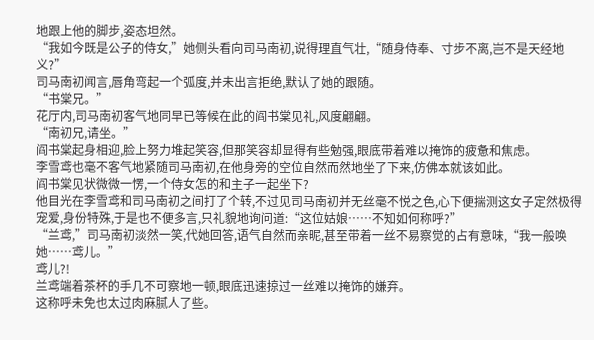地跟上他的脚步,姿态坦然。
“我如今既是公子的侍女,”她侧头看向司马南初,说得理直气壮,“随身侍奉、寸步不离,岂不是天经地义?”
司马南初闻言,唇角弯起一个弧度,并未出言拒绝,默认了她的跟随。
“书棠兄。”
花厅内,司马南初客气地同早已等候在此的阎书棠见礼,风度翩翩。
“南初兄,请坐。”
阎书棠起身相迎,脸上努力堆起笑容,但那笑容却显得有些勉强,眼底带着难以掩饰的疲惫和焦虑。
李雪鸢也毫不客气地紧随司马南初,在他身旁的空位自然而然地坐了下来,仿佛本就该如此。
阎书棠见状微微一愣,一个侍女怎的和主子一起坐下?
他目光在李雪鸢和司马南初之间打了个转,不过见司马南初并无丝毫不悦之色,心下便揣测这女子定然极得宠爱,身份特殊,于是也不便多言,只礼貌地询问道:“这位姑娘……不知如何称呼?”
“兰鸢,”司马南初淡然一笑,代她回答,语气自然而亲昵,甚至带着一丝不易察觉的占有意味,“我一般唤她……鸢儿。”
鸢儿?!
兰鸢端着茶杯的手几不可察地一顿,眼底迅速掠过一丝难以掩饰的嫌弃。
这称呼未免也太过肉麻腻人了些。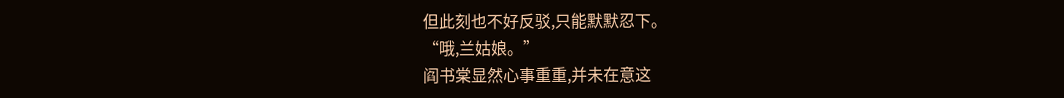但此刻也不好反驳,只能默默忍下。
“哦,兰姑娘。”
阎书棠显然心事重重,并未在意这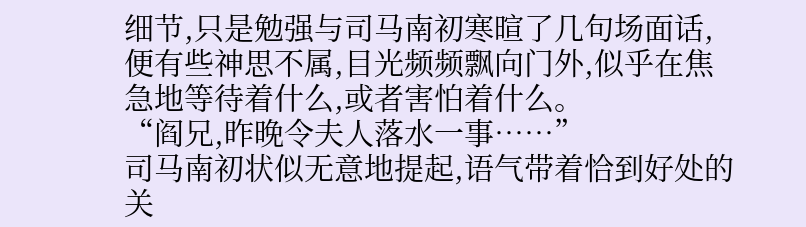细节,只是勉强与司马南初寒暄了几句场面话,便有些神思不属,目光频频飘向门外,似乎在焦急地等待着什么,或者害怕着什么。
“阎兄,昨晚令夫人落水一事……”
司马南初状似无意地提起,语气带着恰到好处的关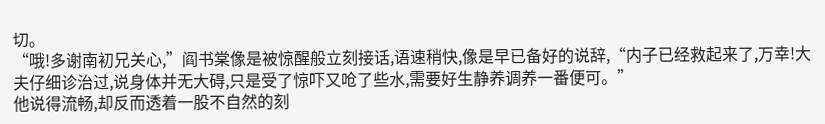切。
“哦!多谢南初兄关心,”阎书棠像是被惊醒般立刻接话,语速稍快,像是早已备好的说辞,“内子已经救起来了,万幸!大夫仔细诊治过,说身体并无大碍,只是受了惊吓又呛了些水,需要好生静养调养一番便可。”
他说得流畅,却反而透着一股不自然的刻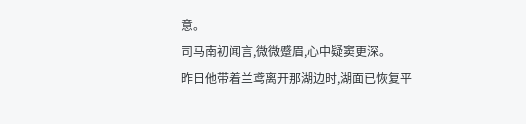意。
司马南初闻言,微微蹙眉,心中疑窦更深。
昨日他带着兰鸢离开那湖边时,湖面已恢复平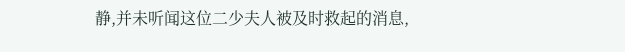静,并未听闻这位二少夫人被及时救起的消息,